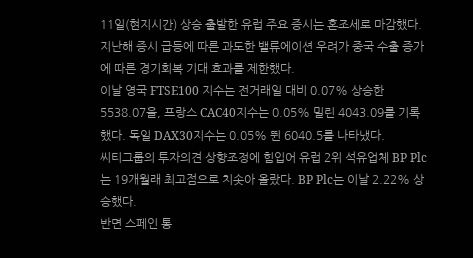11일(현지시간) 상승 출발한 유럽 주요 증시는 혼조세로 마감했다.
지난해 증시 급등에 따른 과도한 밸류에이션 우려가 중국 수출 증가에 따른 경기회복 기대 효과를 제한했다.
이날 영국 FTSE100 지수는 전거래일 대비 0.07% 상승한 5538.07을, 프랑스 CAC40지수는 0.05% 밀린 4043.09를 기록했다. 독일 DAX30지수는 0.05% 뛴 6040.5를 나타냈다.
씨티그룹의 투자의견 상향조정에 힘입어 유럽 2위 석유업체 BP Plc는 19개월래 최고점으로 치솟아 올랐다. BP Plc는 이날 2.22% 상승했다.
반면 스페인 통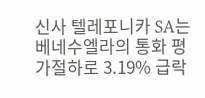신사 텔레포니카 SA는 베네수엘라의 통화 평가절하로 3.19% 급락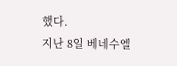했다.
지난 8일 베네수엘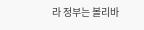라 정부는 볼리바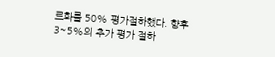르화를 50% 평가절하했다. 향후 3~5%의 추가 평가 절하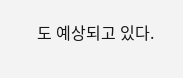도 예상되고 있다.